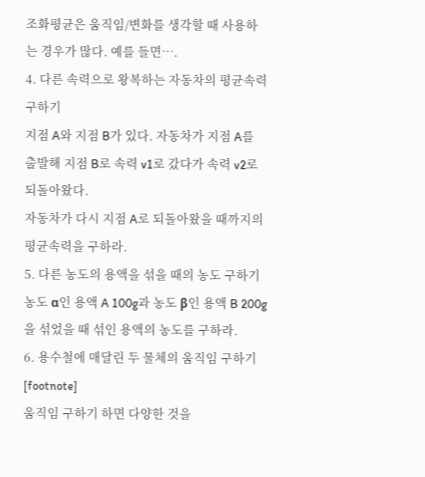조화평균은 움직임/변화를 생각할 때 사용하는 경우가 많다. 예를 들면….
4. 다른 속력으로 왕복하는 자동차의 평균속력 구하기
지점 A와 지점 B가 있다. 자동차가 지점 A를 출발해 지점 B로 속력 v1로 갔다가 속력 v2로 되돌아왔다.
자동차가 다시 지점 A로 되돌아왔을 때까지의 평균속력을 구하라.
5. 다른 농도의 용액을 섞을 때의 농도 구하기
농도 α인 용액 A 100g과 농도 β인 용액 B 200g을 섞었을 때 섞인 용액의 농도를 구하라.
6. 용수철에 매달린 두 물체의 움직임 구하기[footnote]
움직임 구하기 하면 다양한 것을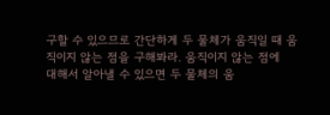구할 수 있으므로 간단하게 두 물체가 움직일 때 움직이지 않는 점을 구해봐라. 움직이지 않는 점에
대해서 알아낼 수 있으면 두 물체의 움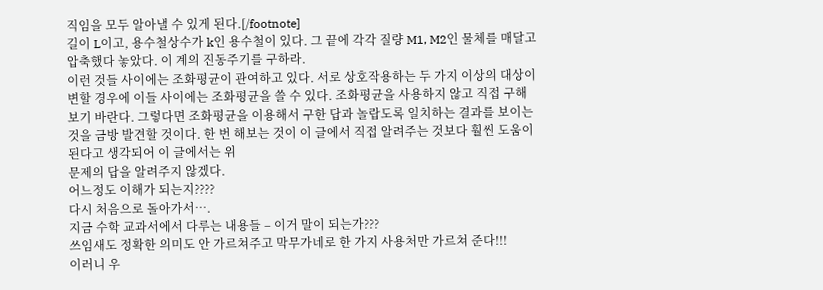직임을 모두 알아낼 수 있게 된다.[/footnote]
길이 L이고, 용수철상수가 k인 용수철이 있다. 그 끝에 각각 질량 M1, M2인 물체를 매달고 압축했다 놓았다. 이 계의 진동주기를 구하라.
이런 것들 사이에는 조화평균이 관여하고 있다. 서로 상호작용하는 두 가지 이상의 대상이 변할 경우에 이들 사이에는 조화평균을 쓸 수 있다. 조화평균을 사용하지 않고 직접 구해보기 바란다. 그렇다면 조화평균을 이용해서 구한 답과 놀랍도록 일치하는 결과를 보이는
것을 금방 발견할 것이다. 한 번 해보는 것이 이 글에서 직접 알려주는 것보다 훨씬 도움이 된다고 생각되어 이 글에서는 위
문제의 답을 알려주지 않겠다.
어느정도 이해가 되는지????
다시 처음으로 돌아가서….
지금 수학 교과서에서 다루는 내용들 – 이거 말이 되는가???
쓰임새도 정확한 의미도 안 가르쳐주고 막무가네로 한 가지 사용처만 가르쳐 준다!!!
이러니 우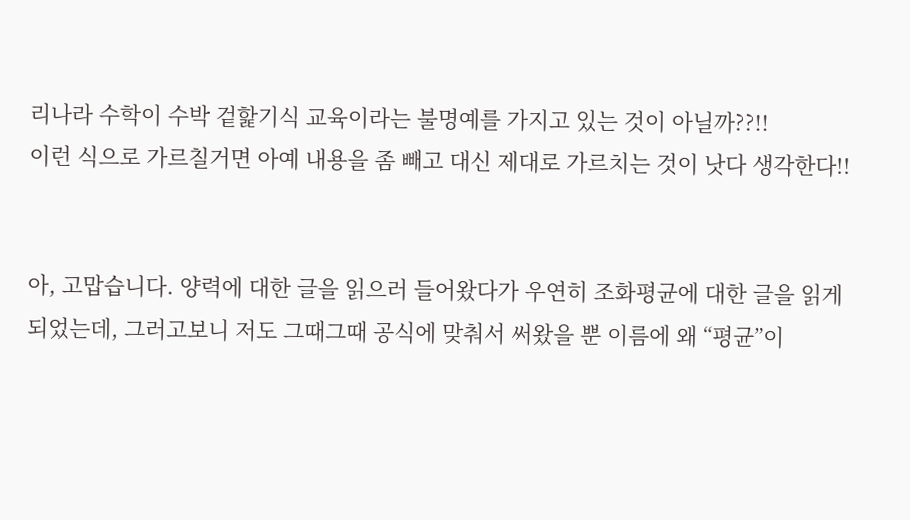리나라 수학이 수박 겉핥기식 교육이라는 불명예를 가지고 있는 것이 아닐까??!!
이런 식으로 가르칠거면 아예 내용을 좀 빼고 대신 제대로 가르치는 것이 낫다 생각한다!!


아, 고맙습니다. 양력에 대한 글을 읽으러 들어왔다가 우연히 조화평균에 대한 글을 읽게 되었는데, 그러고보니 저도 그때그때 공식에 맞춰서 써왔을 뿐 이름에 왜 “평균”이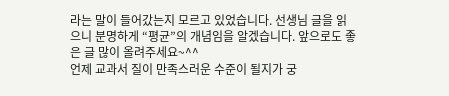라는 말이 들어갔는지 모르고 있었습니다. 선생님 글을 읽으니 분명하게 “평균”의 개념임을 알겠습니다. 앞으로도 좋은 글 많이 올려주세요~^^
언제 교과서 질이 만족스러운 수준이 될지가 궁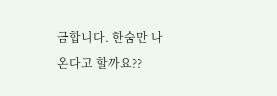금합니다. 한숨만 나온다고 할까요??